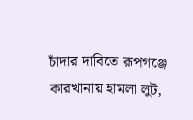চাঁদার দাবিতে রূপগঞ্জে কারখানায় হামলা লুট,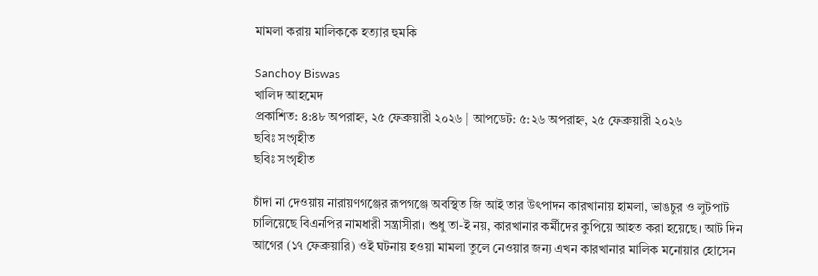মামলা করায় মালিককে হত্যার হুমকি

Sanchoy Biswas
খালিদ আহমেদ
প্রকাশিত: ৪:৪৮ অপরাহ্ন, ২৫ ফেব্রুয়ারী ২০২৬ | আপডেট: ৫:২৬ অপরাহ্ন, ২৫ ফেব্রুয়ারী ২০২৬
ছবিঃ সংগৃহীত
ছবিঃ সংগৃহীত

চাঁদা না দেওয়ায় নারায়ণগঞ্জের রূপগঞ্জে অবস্থিত জি আই তার উৎপাদন কারখানায় হামলা, ভাঙচুর ও লুটপাট চালিয়েছে বিএনপির নামধারী সন্ত্রাসীরা। শুধু তা-ই নয়, কারখানার কর্মীদের কুপিয়ে আহত করা হয়েছে। আট দিন আগের (১৭ ফেব্রুয়ারি) ওই ঘটনায় হওয়া মামলা তুলে নেওয়ার জন্য এখন কারখানার মালিক মনোয়ার হোসেন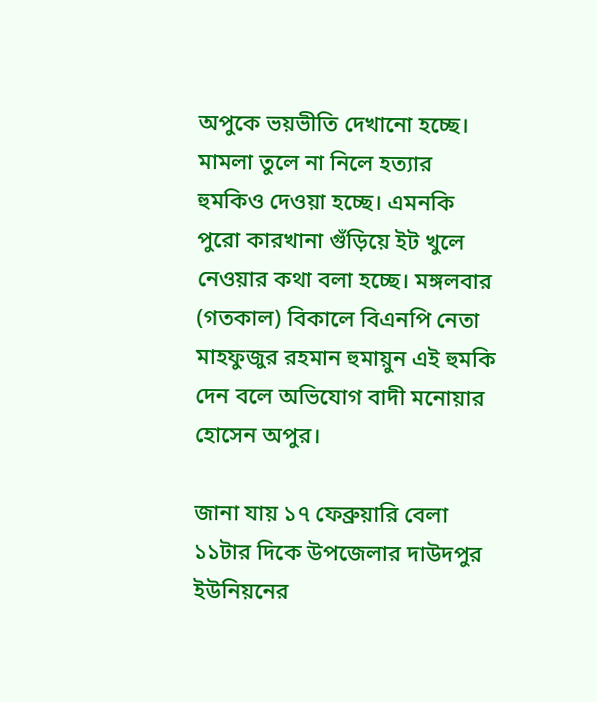অপুকে ভয়ভীতি দেখানো হচ্ছে। মামলা তুলে না নিলে হত্যার হুমকিও দেওয়া হচ্ছে। এমনকি পুরো কারখানা গুঁড়িয়ে ইট খুলে নেওয়ার কথা বলা হচ্ছে। মঙ্গলবার (গতকাল) বিকালে বিএনপি নেতা মাহফুজুর রহমান হুমায়ুন এই হুমকি দেন বলে অভিযোগ বাদী মনোয়ার হোসেন অপুর।

জানা যায় ১৭ ফেব্রুয়ারি বেলা ১১টার দিকে উপজেলার দাউদপুর ইউনিয়নের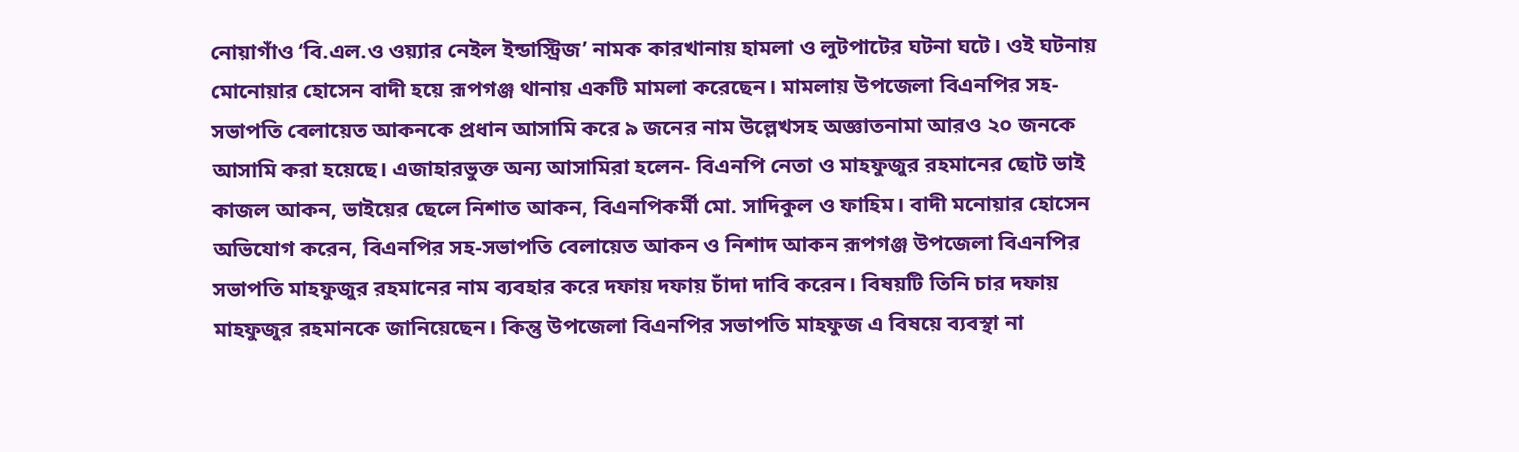নোয়াগাঁও ‘বি.এল.ও ওয়্যার নেইল ইন্ডাস্ট্রিজ’ নামক কারখানায় হামলা ও লুটপাটের ঘটনা ঘটে। ওই ঘটনায় মোনোয়ার হোসেন বাদী হয়ে রূপগঞ্জ থানায় একটি মামলা করেছেন। মামলায় উপজেলা বিএনপির সহ-সভাপতি বেলায়েত আকনকে প্রধান আসামি করে ৯ জনের নাম উল্লেখসহ অজ্ঞাতনামা আরও ২০ জনকে আসামি করা হয়েছে। এজাহারভুক্ত অন্য আসামিরা হলেন- বিএনপি নেতা ও মাহফুজুর রহমানের ছোট ভাই কাজল আকন, ভাইয়ের ছেলে নিশাত আকন, বিএনপিকর্মী মো. সাদিকুল ও ফাহিম। বাদী মনোয়ার হোসেন অভিযোগ করেন, বিএনপির সহ-সভাপতি বেলায়েত আকন ও নিশাদ আকন রূপগঞ্জ উপজেলা বিএনপির সভাপতি মাহফুজুর রহমানের নাম ব্যবহার করে দফায় দফায় চাঁদা দাবি করেন। বিষয়টি তিনি চার দফায় মাহফুজুর রহমানকে জানিয়েছেন। কিন্তু উপজেলা বিএনপির সভাপতি মাহফুজ এ বিষয়ে ব্যবস্থা না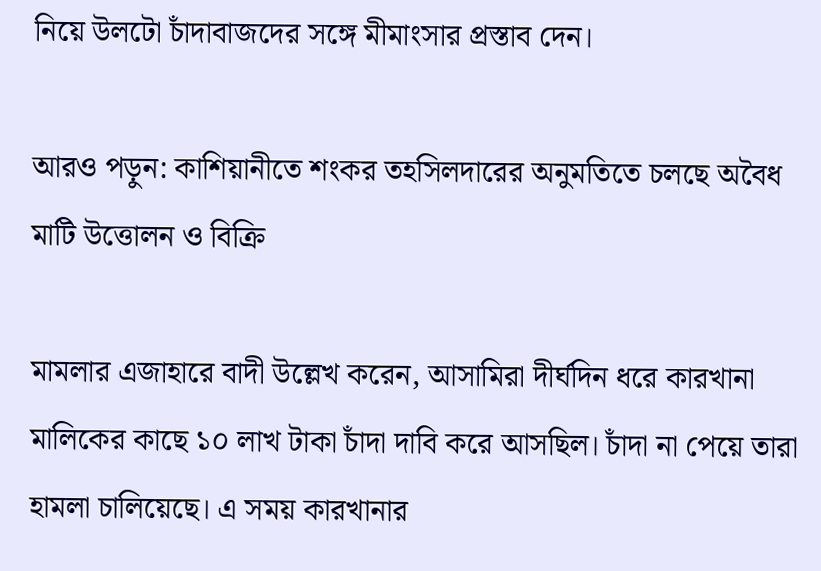নিয়ে উলটো চাঁদাবাজদের সঙ্গে মীমাংসার প্রস্তাব দেন।

আরও পড়ুন: কাশিয়ানীতে শংকর তহসিলদারের অনুমতিতে চলছে অবৈধ মাটি উত্তোলন ও বিক্রি

মামলার এজাহারে বাদী উল্লেখ করেন, আসামিরা দীর্ঘদিন ধরে কারখানা মালিকের কাছে ১০ লাখ টাকা চাঁদা দাবি করে আসছিল। চাঁদা না পেয়ে তারা হামলা চালিয়েছে। এ সময় কারখানার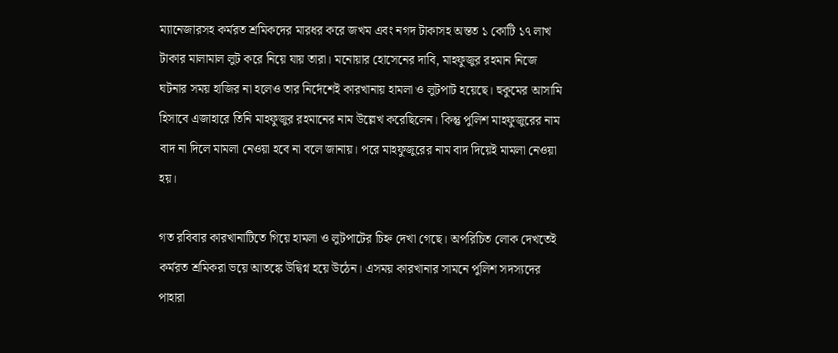ম্যানেজারসহ কর্মরত শ্রমিকদের মারধর করে জখম এবং নগদ টাকাসহ অন্তত ১ কোটি ১৭ লাখ টাকার মালামাল লুট করে নিয়ে যায় তারা। মনোয়ার হোসেনের দাবি, মাহফুজুর রহমান নিজে ঘটনার সময় হাজির না হলেও তার নির্দেশেই কারখানায় হামলা ও লুটপাট হয়েছে। হুকুমের আসামি হিসাবে এজাহারে তিনি মাহফুজুর রহমানের নাম উল্লেখ করেছিলেন। কিন্তু পুলিশ মাহফুজুরের নাম বাদ না দিলে মামলা নেওয়া হবে না বলে জানায়। পরে মাহফুজুরের নাম বাদ দিয়েই মামলা নেওয়া হয়।

গত রবিবার কারখানাটিতে গিয়ে হামলা ও লুটপাটের চিহ্ন দেখা গেছে। অপরিচিত লোক দেখতেই কর্মরত শ্রমিকরা ভয়ে আতঙ্কে উদ্বিগ্ন হয়ে উঠেন। এসময় কারখানার সামনে পুলিশ সদস্যদের পাহারা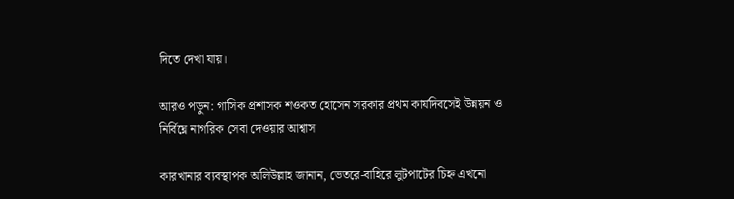দিতে দেখা যায়।

আরও পড়ুন: গাসিক প্রশাসক শওকত হোসেন সরকার প্রথম কার্যদিবসেই উন্নয়ন ও নির্বিঘ্নে নাগরিক সেবা দেওয়ার আশ্বাস

কারখানার ব্যবস্থাপক অলিউল্লাহ জানান, ভেতরে-বাহিরে লুটপাটের চিহ্ন এখনো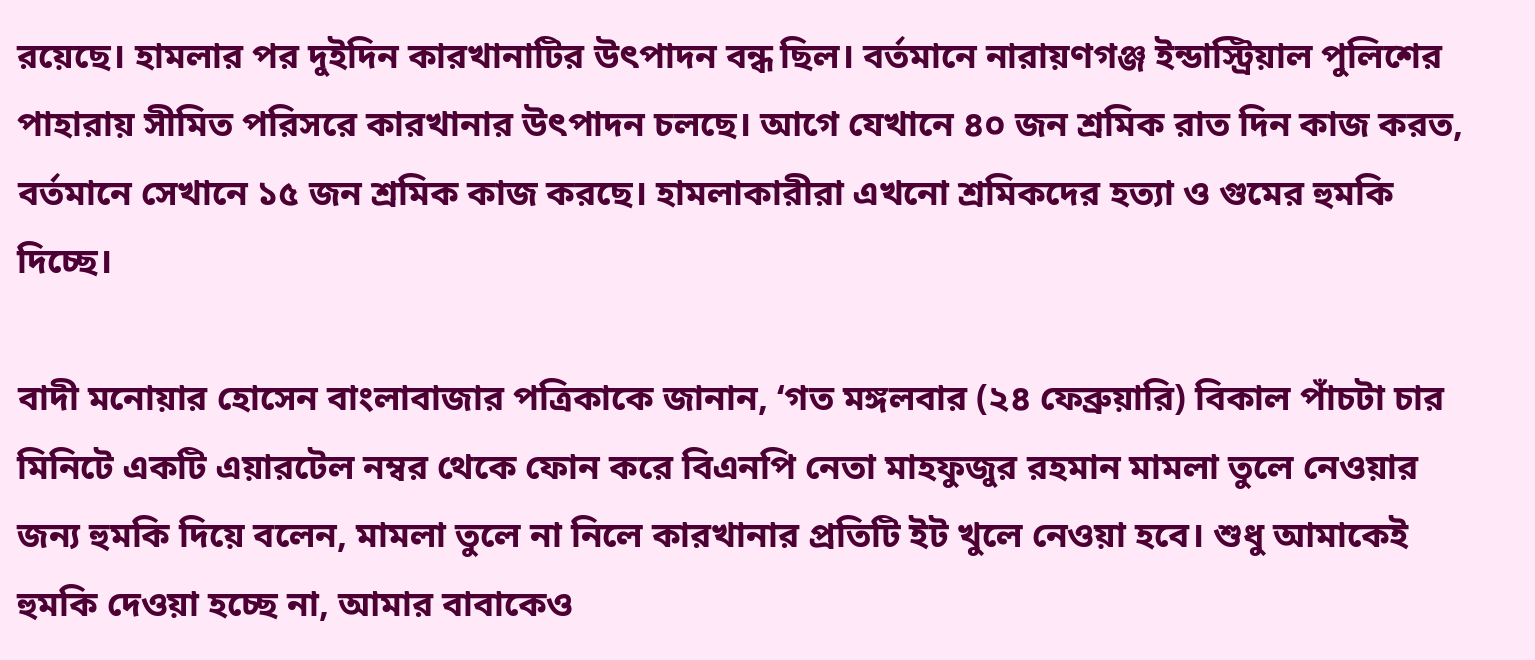রয়েছে। হামলার পর দুইদিন কারখানাটির উৎপাদন বন্ধ ছিল। বর্তমানে নারায়ণগঞ্জ ইন্ডাস্ট্রিয়াল পুলিশের পাহারায় সীমিত পরিসরে কারখানার উৎপাদন চলছে। আগে যেখানে ৪০ জন শ্রমিক রাত দিন কাজ করত, বর্তমানে সেখানে ১৫ জন শ্রমিক কাজ করছে। হামলাকারীরা এখনো শ্রমিকদের হত্যা ও গুমের হুমকি দিচ্ছে।

বাদী মনোয়ার হোসেন বাংলাবাজার পত্রিকাকে জানান, ‘গত মঙ্গলবার (২৪ ফেব্রুয়ারি) বিকাল পাঁচটা চার মিনিটে একটি এয়ারটেল নম্বর থেকে ফোন করে বিএনপি নেতা মাহফুজুর রহমান মামলা তুলে নেওয়ার জন্য হুমকি দিয়ে বলেন, মামলা তুলে না নিলে কারখানার প্রতিটি ইট খুলে নেওয়া হবে। শুধু আমাকেই হুমকি দেওয়া হচ্ছে না, আমার বাবাকেও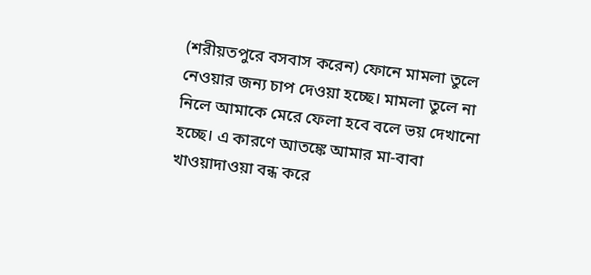(শরীয়তপুরে বসবাস করেন) ফোনে মামলা তুলে নেওয়ার জন্য চাপ দেওয়া হচ্ছে। মামলা তুলে না নিলে আমাকে মেরে ফেলা হবে বলে ভয় দেখানো হচ্ছে। এ কারণে আতঙ্কে আমার মা-বাবা খাওয়াদাওয়া বন্ধ করে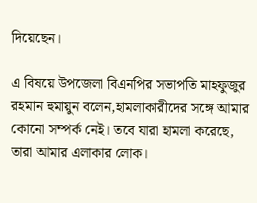দিয়েছেন।

এ বিষয়ে উপজেলা বিএনপির সভাপতি মাহফুজুর রহমান হুমায়ুন বলেন,হামলাকারীদের সঙ্গে আমার কোনো সম্পর্ক নেই। তবে যারা হামলা করেছে, তারা আমার এলাকার লোক।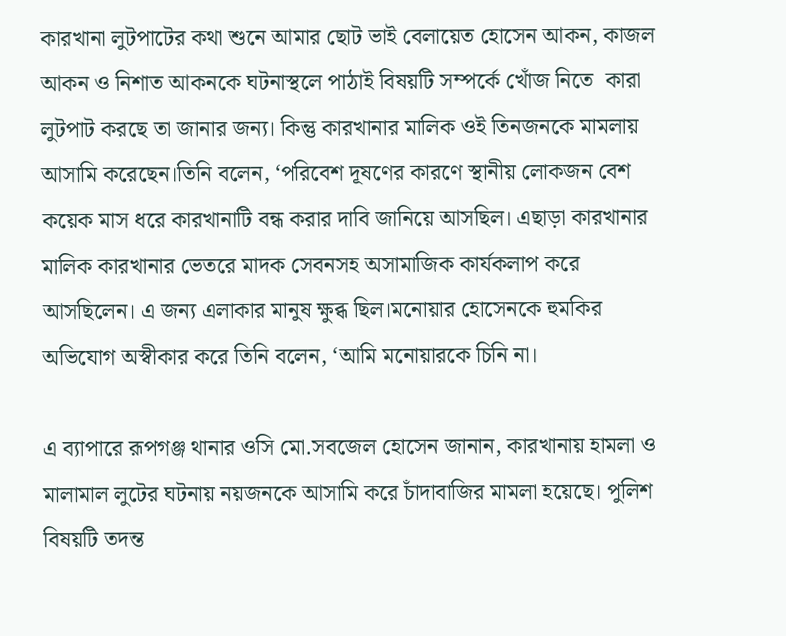কারখানা লুটপাটের কথা শুনে আমার ছোট ভাই বেলায়েত হোসেন আকন, কাজল আকন ও নিশাত আকনকে ঘটনাস্থলে পাঠাই বিষয়টি সম্পর্কে খোঁজ নিতে  কারা লুটপাট করছে তা জানার জন্য। কিন্তু কারখানার মালিক ওই তিনজনকে মামলায় আসামি করেছেন।তিনি বলেন, ‘পরিবেশ দূষণের কারণে স্থানীয় লোকজন বেশ কয়েক মাস ধরে কারখানাটি বন্ধ করার দাবি জানিয়ে আসছিল। এছাড়া কারখানার মালিক কারখানার ভেতরে মাদক সেবনসহ অসামাজিক কার্যকলাপ করে আসছিলেন। এ জন্য এলাকার মানুষ ক্ষুব্ধ ছিল।মনোয়ার হোসেনকে হুমকির অভিযোগ অস্বীকার করে তিনি বলেন, ‘আমি মনোয়ারকে চিনি না।

এ ব্যাপারে রূপগঞ্জ থানার ওসি মো.সবজেল হোসেন জানান, কারখানায় হামলা ও মালামাল লুটের ঘটনায় নয়জনকে আসামি করে চাঁদাবাজির মামলা হয়েছে। পুলিশ বিষয়টি তদন্ত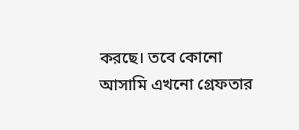করছে। তবে কোনো আসামি এখনো গ্রেফতার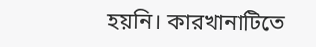হয়নি। কারখানাটিতে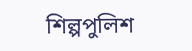শিল্পপুলিশ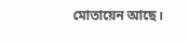মোতায়েন আছে।